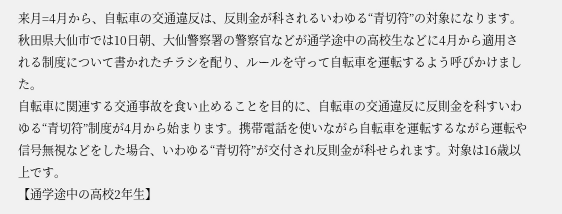来月=4月から、自転車の交通違反は、反則金が科されるいわゆる“青切符”の対象になります。
秋田県大仙市では10日朝、大仙警察署の警察官などが通学途中の高校生などに4月から適用される制度について書かれたチラシを配り、ルールを守って自転車を運転するよう呼びかけました。
自転車に関連する交通事故を食い止めることを目的に、自転車の交通違反に反則金を科すいわゆる“青切符”制度が4月から始まります。携帯電話を使いながら自転車を運転するながら運転や信号無視などをした場合、いわゆる“青切符”が交付され反則金が科せられます。対象は16歳以上です。
【通学途中の高校2年生】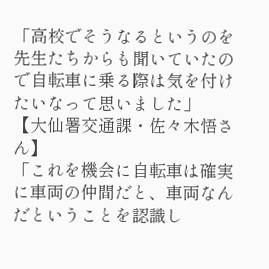「高校でそうなるというのを先生たちからも聞いていたので自転車に乗る際は気を付けたいなって思いました」
【大仙署交通課・佐々木悟さん】
「これを機会に自転車は確実に車両の仲間だと、車両なんだということを認識し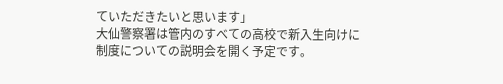ていただきたいと思います」
大仙警察署は管内のすべての高校で新入生向けに制度についての説明会を開く予定です。